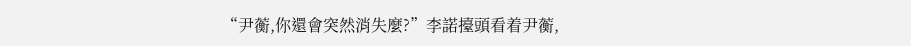“尹蘅,你還會突然消失麼?”李諾擡頭看着尹蘅,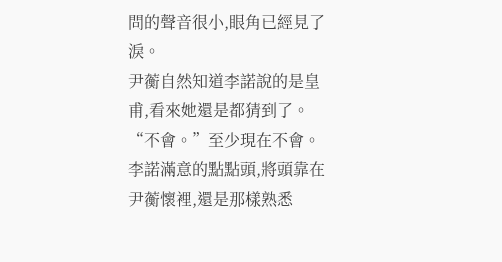問的聲音很小,眼角已經見了淚。
尹蘅自然知道李諾說的是皇甫,看來她還是都猜到了。
“不會。”至少現在不會。
李諾滿意的點點頭,將頭靠在尹蘅懷裡,還是那樣熟悉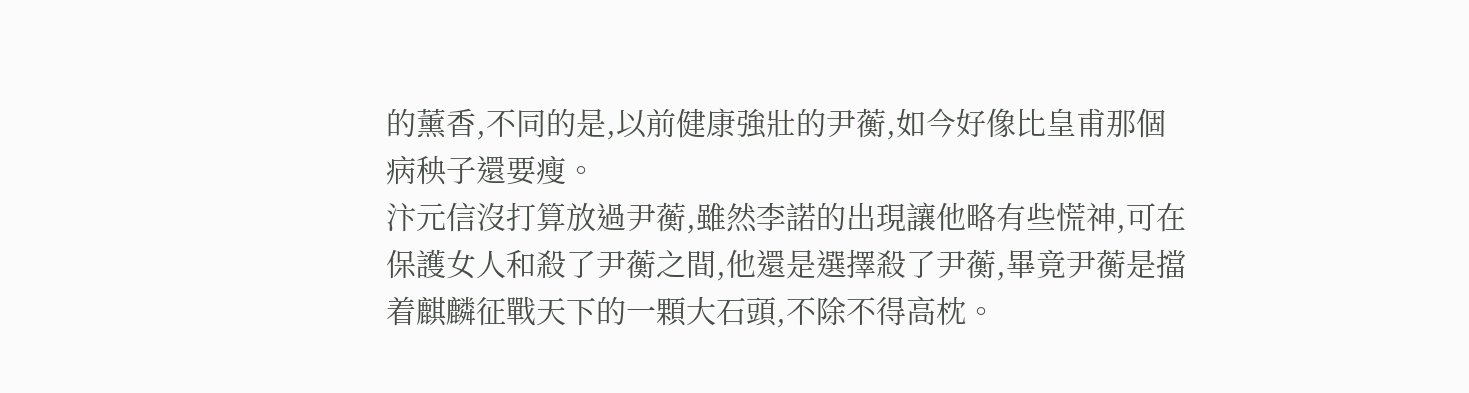的薰香,不同的是,以前健康強壯的尹蘅,如今好像比皇甫那個病秧子還要瘦。
汴元信沒打算放過尹蘅,雖然李諾的出現讓他略有些慌神,可在保護女人和殺了尹蘅之間,他還是選擇殺了尹蘅,畢竟尹蘅是擋着麒麟征戰天下的一顆大石頭,不除不得高枕。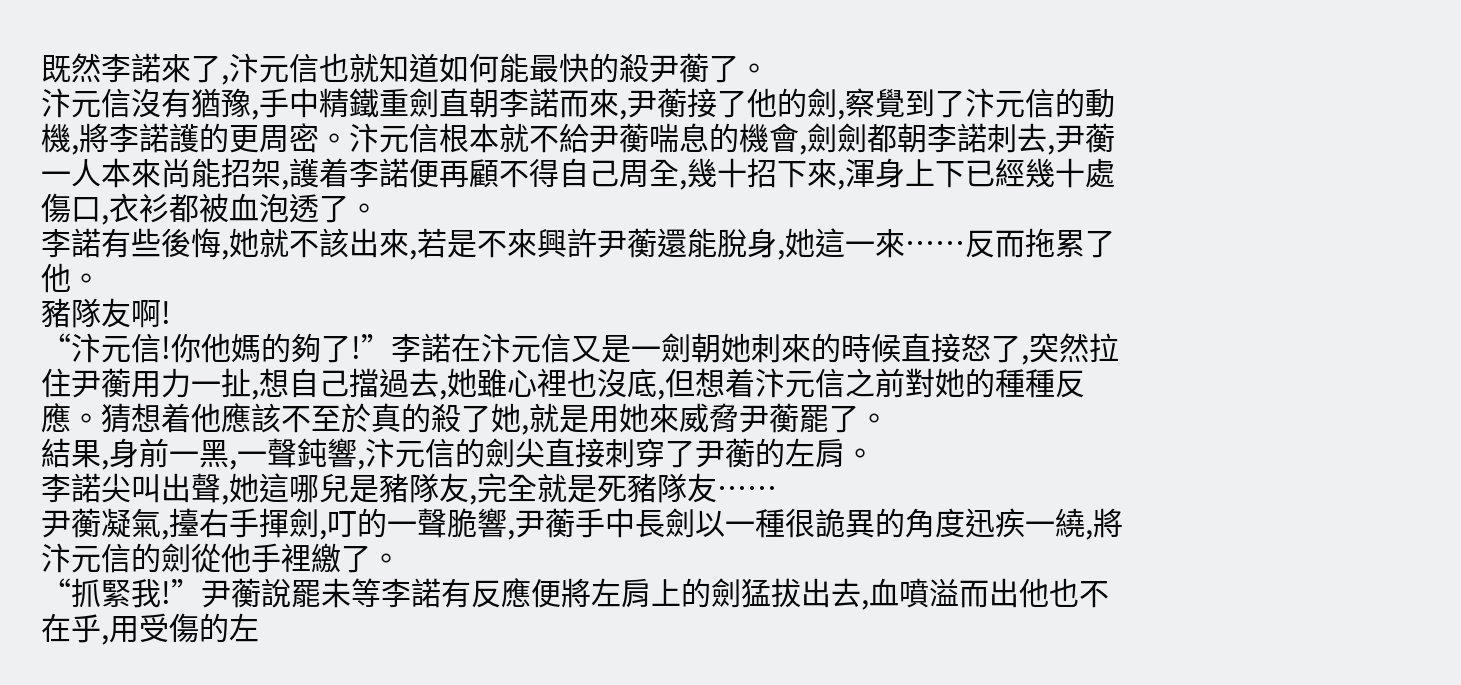既然李諾來了,汴元信也就知道如何能最快的殺尹蘅了。
汴元信沒有猶豫,手中精鐵重劍直朝李諾而來,尹蘅接了他的劍,察覺到了汴元信的動機,將李諾護的更周密。汴元信根本就不給尹蘅喘息的機會,劍劍都朝李諾刺去,尹蘅一人本來尚能招架,護着李諾便再顧不得自己周全,幾十招下來,渾身上下已經幾十處傷口,衣衫都被血泡透了。
李諾有些後悔,她就不該出來,若是不來興許尹蘅還能脫身,她這一來……反而拖累了他。
豬隊友啊!
“汴元信!你他媽的夠了!”李諾在汴元信又是一劍朝她刺來的時候直接怒了,突然拉住尹蘅用力一扯,想自己擋過去,她雖心裡也沒底,但想着汴元信之前對她的種種反應。猜想着他應該不至於真的殺了她,就是用她來威脅尹蘅罷了。
結果,身前一黑,一聲鈍響,汴元信的劍尖直接刺穿了尹蘅的左肩。
李諾尖叫出聲,她這哪兒是豬隊友,完全就是死豬隊友……
尹蘅凝氣,擡右手揮劍,叮的一聲脆響,尹蘅手中長劍以一種很詭異的角度迅疾一繞,將汴元信的劍從他手裡繳了。
“抓緊我!”尹蘅說罷未等李諾有反應便將左肩上的劍猛拔出去,血噴溢而出他也不在乎,用受傷的左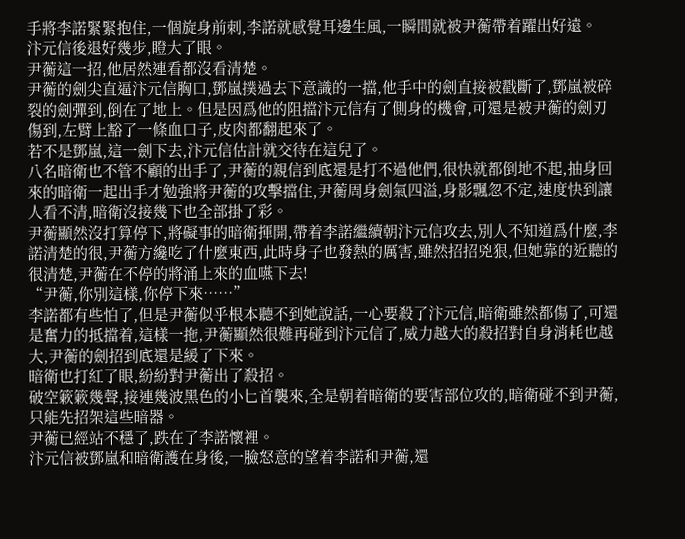手將李諾緊緊抱住,一個旋身前刺,李諾就感覺耳邊生風,一瞬間就被尹蘅帶着躍出好遠。
汴元信後退好幾步,瞪大了眼。
尹蘅這一招,他居然連看都沒看清楚。
尹蘅的劍尖直逼汴元信胸口,鄧嵐撲過去下意識的一擋,他手中的劍直接被戳斷了,鄧嵐被碎裂的劍彈到,倒在了地上。但是因爲他的阻擋汴元信有了側身的機會,可還是被尹蘅的劍刃傷到,左臂上豁了一條血口子,皮肉都翻起來了。
若不是鄧嵐,這一劍下去,汴元信估計就交待在這兒了。
八名暗衛也不管不顧的出手了,尹蘅的親信到底還是打不過他們,很快就都倒地不起,抽身回來的暗衛一起出手才勉強將尹蘅的攻擊擋住,尹蘅周身劍氣四溢,身影飄忽不定,速度快到讓人看不清,暗衛沒接幾下也全部掛了彩。
尹蘅顯然沒打算停下,將礙事的暗衛揮開,帶着李諾繼續朝汴元信攻去,別人不知道爲什麼,李諾清楚的很,尹蘅方纔吃了什麼東西,此時身子也發熱的厲害,雖然招招兇狠,但她靠的近聽的很清楚,尹蘅在不停的將涌上來的血嚥下去!
“尹蘅,你別這樣,你停下來……”
李諾都有些怕了,但是尹蘅似乎根本聽不到她說話,一心要殺了汴元信,暗衛雖然都傷了,可還是奮力的抵擋着,這樣一拖,尹蘅顯然很難再碰到汴元信了,威力越大的殺招對自身消耗也越大,尹蘅的劍招到底還是緩了下來。
暗衛也打紅了眼,紛紛對尹蘅出了殺招。
破空簌簌幾聲,接連幾波黑色的小匕首襲來,全是朝着暗衛的要害部位攻的,暗衛碰不到尹蘅,只能先招架這些暗器。
尹蘅已經站不穩了,跌在了李諾懷裡。
汴元信被鄧嵐和暗衛護在身後,一臉怒意的望着李諾和尹蘅,還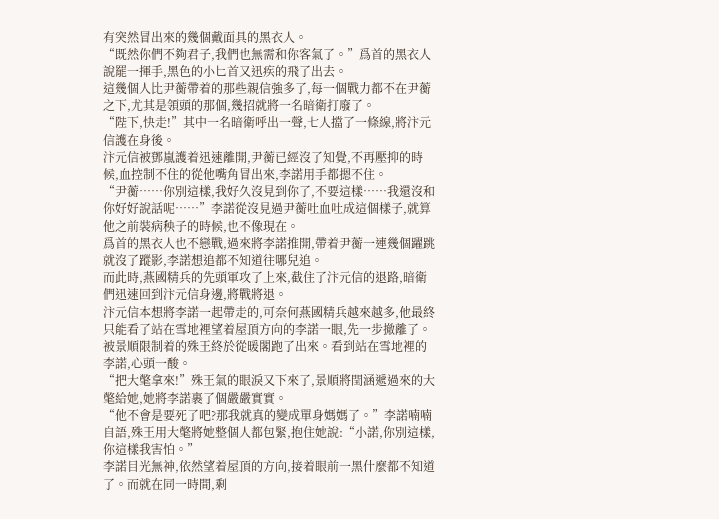有突然冒出來的幾個戴面具的黑衣人。
“既然你們不夠君子,我們也無需和你客氣了。”爲首的黑衣人說罷一揮手,黑色的小匕首又迅疾的飛了出去。
這幾個人比尹蘅帶着的那些親信強多了,每一個戰力都不在尹蘅之下,尤其是領頭的那個,幾招就將一名暗衛打廢了。
“陛下,快走!”其中一名暗衛呼出一聲,七人擋了一條線,將汴元信護在身後。
汴元信被鄧嵐護着迅速離開,尹蘅已經沒了知覺,不再壓抑的時候,血控制不住的從他嘴角冒出來,李諾用手都摁不住。
“尹蘅……你別這樣,我好久沒見到你了,不要這樣……我還沒和你好好說話呢……”李諾從沒見過尹蘅吐血吐成這個樣子,就算他之前裝病秧子的時候,也不像現在。
爲首的黑衣人也不戀戰,過來將李諾推開,帶着尹蘅一連幾個躍跳就沒了蹤影,李諾想追都不知道往哪兒追。
而此時,燕國精兵的先頭軍攻了上來,截住了汴元信的退路,暗衛們迅速回到汴元信身邊,將戰將退。
汴元信本想將李諾一起帶走的,可奈何燕國精兵越來越多,他最終只能看了站在雪地裡望着屋頂方向的李諾一眼,先一步撤離了。
被景順限制着的殊王終於從暖閣跑了出來。看到站在雪地裡的李諾,心頭一酸。
“把大氅拿來!”殊王氣的眼淚又下來了,景順將閏涵遞過來的大氅給她,她將李諾裹了個嚴嚴實實。
“他不會是要死了吧?那我就真的變成單身媽媽了。”李諾喃喃自語,殊王用大氅將她整個人都包緊,抱住她說:“小諾,你別這樣,你這樣我害怕。”
李諾目光無神,依然望着屋頂的方向,接着眼前一黑什麼都不知道了。而就在同一時間,剩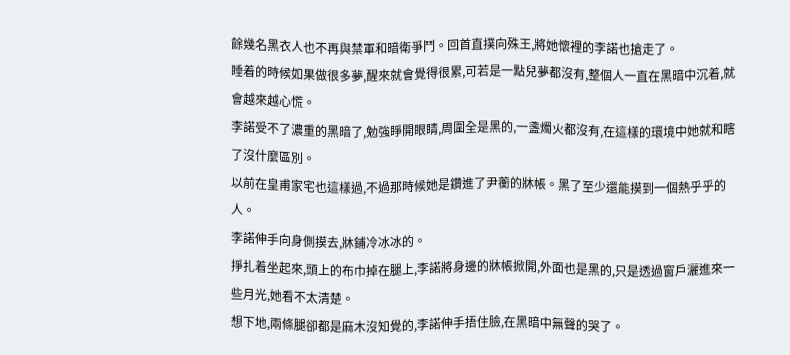餘幾名黑衣人也不再與禁軍和暗衛爭鬥。回首直撲向殊王,將她懷裡的李諾也搶走了。
睡着的時候如果做很多夢,醒來就會覺得很累,可若是一點兒夢都沒有,整個人一直在黑暗中沉着,就會越來越心慌。
李諾受不了濃重的黑暗了,勉強睜開眼睛,周圍全是黑的,一盞燭火都沒有,在這樣的環境中她就和瞎了沒什麼區別。
以前在皇甫家宅也這樣過,不過那時候她是鑽進了尹蘅的牀帳。黑了至少還能摸到一個熱乎乎的人。
李諾伸手向身側摸去,牀鋪冷冰冰的。
掙扎着坐起來,頭上的布巾掉在腿上,李諾將身邊的牀帳掀開,外面也是黑的,只是透過窗戶灑進來一些月光,她看不太清楚。
想下地,兩條腿卻都是麻木沒知覺的,李諾伸手捂住臉,在黑暗中無聲的哭了。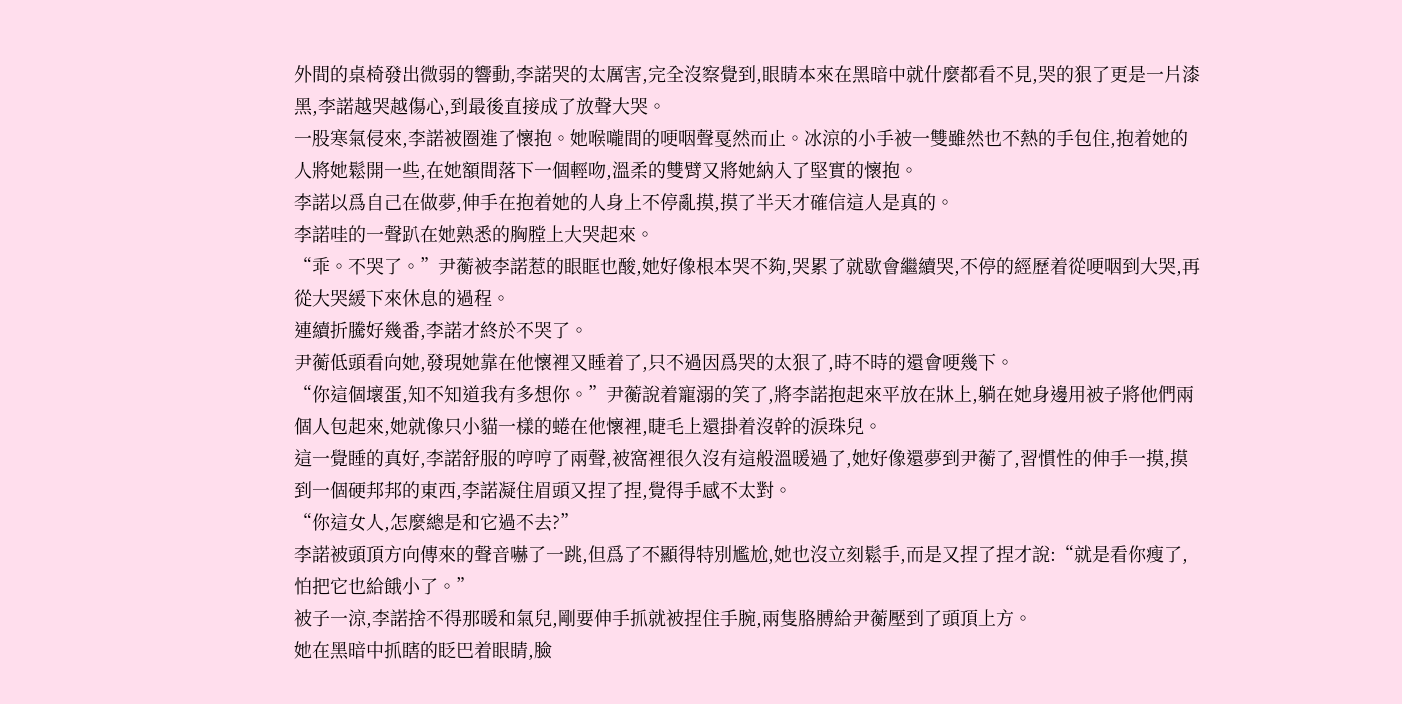外間的桌椅發出微弱的響動,李諾哭的太厲害,完全沒察覺到,眼睛本來在黑暗中就什麼都看不見,哭的狠了更是一片漆黑,李諾越哭越傷心,到最後直接成了放聲大哭。
一股寒氣侵來,李諾被圈進了懷抱。她喉嚨間的哽咽聲戛然而止。冰涼的小手被一雙雖然也不熱的手包住,抱着她的人將她鬆開一些,在她額間落下一個輕吻,溫柔的雙臂又將她納入了堅實的懷抱。
李諾以爲自己在做夢,伸手在抱着她的人身上不停亂摸,摸了半天才確信這人是真的。
李諾哇的一聲趴在她熟悉的胸膛上大哭起來。
“乖。不哭了。”尹蘅被李諾惹的眼眶也酸,她好像根本哭不夠,哭累了就歇會繼續哭,不停的經歷着從哽咽到大哭,再從大哭緩下來休息的過程。
連續折騰好幾番,李諾才終於不哭了。
尹蘅低頭看向她,發現她靠在他懷裡又睡着了,只不過因爲哭的太狠了,時不時的還會哽幾下。
“你這個壞蛋,知不知道我有多想你。”尹蘅說着寵溺的笑了,將李諾抱起來平放在牀上,躺在她身邊用被子將他們兩個人包起來,她就像只小貓一樣的蜷在他懷裡,睫毛上還掛着沒幹的淚珠兒。
這一覺睡的真好,李諾舒服的哼哼了兩聲,被窩裡很久沒有這般溫暖過了,她好像還夢到尹蘅了,習慣性的伸手一摸,摸到一個硬邦邦的東西,李諾凝住眉頭又捏了捏,覺得手感不太對。
“你這女人,怎麼總是和它過不去?”
李諾被頭頂方向傳來的聲音嚇了一跳,但爲了不顯得特別尷尬,她也沒立刻鬆手,而是又捏了捏才說:“就是看你瘦了,怕把它也給餓小了。”
被子一涼,李諾捨不得那暖和氣兒,剛要伸手抓就被捏住手腕,兩隻胳膊給尹蘅壓到了頭頂上方。
她在黑暗中抓瞎的眨巴着眼睛,臉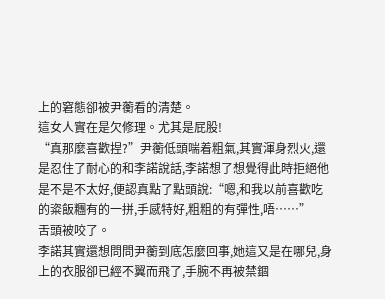上的窘態卻被尹蘅看的清楚。
這女人實在是欠修理。尤其是屁股!
“真那麼喜歡捏?”尹蘅低頭喘着粗氣,其實渾身烈火,還是忍住了耐心的和李諾說話,李諾想了想覺得此時拒絕他是不是不太好,便認真點了點頭說:“嗯,和我以前喜歡吃的粢飯糰有的一拼,手感特好,粗粗的有彈性,唔……”
舌頭被咬了。
李諾其實還想問問尹蘅到底怎麼回事,她這又是在哪兒,身上的衣服卻已經不翼而飛了,手腕不再被禁錮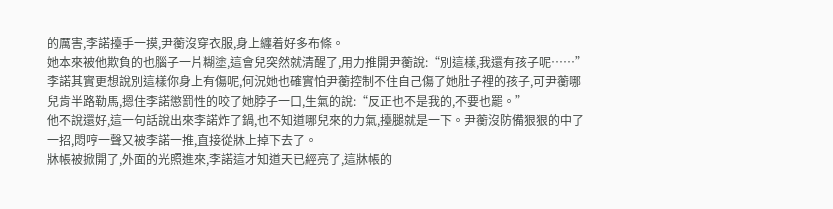的厲害,李諾擡手一摸,尹蘅沒穿衣服,身上纏着好多布條。
她本來被他欺負的也腦子一片糊塗,這會兒突然就清醒了,用力推開尹蘅說:“別這樣,我還有孩子呢……”
李諾其實更想說別這樣你身上有傷呢,何況她也確實怕尹蘅控制不住自己傷了她肚子裡的孩子,可尹蘅哪兒肯半路勒馬,摁住李諾懲罰性的咬了她脖子一口,生氣的說:“反正也不是我的,不要也罷。”
他不說還好,這一句話說出來李諾炸了鍋,也不知道哪兒來的力氣,擡腿就是一下。尹蘅沒防備狠狠的中了一招,悶哼一聲又被李諾一推,直接從牀上掉下去了。
牀帳被掀開了,外面的光照進來,李諾這才知道天已經亮了,這牀帳的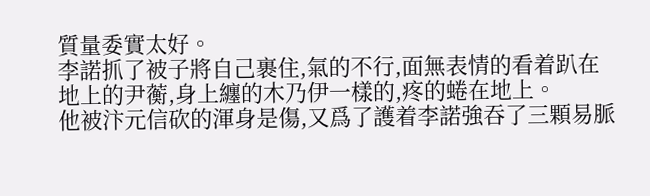質量委實太好。
李諾抓了被子將自己裹住,氣的不行,面無表情的看着趴在地上的尹蘅,身上纏的木乃伊一樣的,疼的蜷在地上。
他被汴元信砍的渾身是傷,又爲了護着李諾強吞了三顆易脈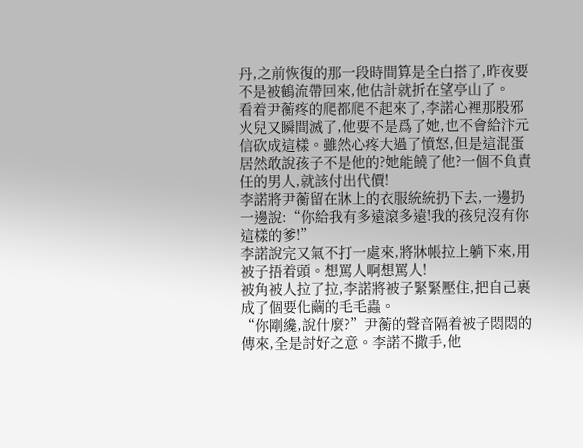丹,之前恢復的那一段時間算是全白搭了,昨夜要不是被鶴流帶回來,他估計就折在望亭山了。
看着尹蘅疼的爬都爬不起來了,李諾心裡那股邪火兒又瞬間滅了,他要不是爲了她,也不會給汴元信砍成這樣。雖然心疼大過了憤怒,但是這混蛋居然敢說孩子不是他的?她能饒了他?一個不負責任的男人,就該付出代價!
李諾將尹蘅留在牀上的衣服統統扔下去,一邊扔一邊說:“你給我有多遠滾多遠!我的孩兒沒有你這樣的爹!”
李諾說完又氣不打一處來,將牀帳拉上躺下來,用被子捂着頭。想罵人啊想罵人!
被角被人拉了拉,李諾將被子緊緊壓住,把自己裹成了個要化繭的毛毛蟲。
“你剛纔,說什麼?”尹蘅的聲音隔着被子悶悶的傳來,全是討好之意。李諾不撒手,他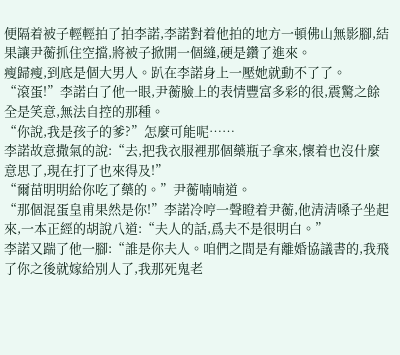便隔着被子輕輕拍了拍李諾,李諾對着他拍的地方一頓佛山無影腳,結果讓尹蘅抓住空擋,將被子掀開一個縫,硬是鑽了進來。
瘦歸瘦,到底是個大男人。趴在李諾身上一壓她就動不了了。
“滾蛋!”李諾白了他一眼,尹蘅臉上的表情豐富多彩的很,震驚之餘全是笑意,無法自控的那種。
“你說,我是孩子的爹?”怎麼可能呢……
李諾故意撒氣的說:“去,把我衣服裡那個藥瓶子拿來,懷着也沒什麼意思了,現在打了也來得及!”
“爾苗明明給你吃了藥的。”尹蘅喃喃道。
“那個混蛋皇甫果然是你!”李諾冷哼一聲瞪着尹蘅,他清清嗓子坐起來,一本正經的胡說八道:“夫人的話,爲夫不是很明白。”
李諾又踹了他一腳:“誰是你夫人。咱們之間是有離婚協議書的,我飛了你之後就嫁給別人了,我那死鬼老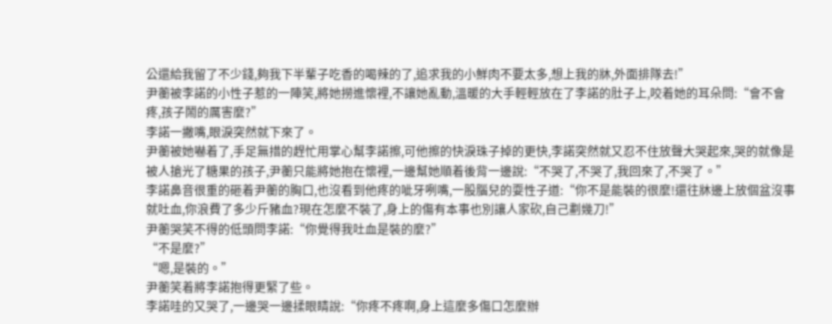公還給我留了不少錢,夠我下半輩子吃香的喝辣的了,追求我的小鮮肉不要太多,想上我的牀,外面排隊去!”
尹蘅被李諾的小性子惹的一陣笑,將她撈進懷裡,不讓她亂動,溫暖的大手輕輕放在了李諾的肚子上,咬着她的耳朵問:“會不會疼,孩子鬧的厲害麼?”
李諾一撇嘴,眼淚突然就下來了。
尹蘅被她嚇着了,手足無措的趕忙用掌心幫李諾擦,可他擦的快淚珠子掉的更快,李諾突然就又忍不住放聲大哭起來,哭的就像是被人搶光了糖果的孩子,尹蘅只能將她抱在懷裡,一邊幫她順着後背一邊說:“不哭了,不哭了,我回來了,不哭了。”
李諾鼻音很重的砸着尹蘅的胸口,也沒看到他疼的呲牙咧嘴,一股腦兒的耍性子道:“你不是能裝的很麼!還往牀邊上放個盆沒事就吐血,你浪費了多少斤豬血?現在怎麼不裝了,身上的傷有本事也別讓人家砍,自己劃幾刀!”
尹蘅哭笑不得的低頭問李諾:“你覺得我吐血是裝的麼?”
“不是麼?”
“嗯,是裝的。”
尹蘅笑着將李諾抱得更緊了些。
李諾哇的又哭了,一邊哭一邊揉眼睛說:“你疼不疼啊,身上這麼多傷口怎麼辦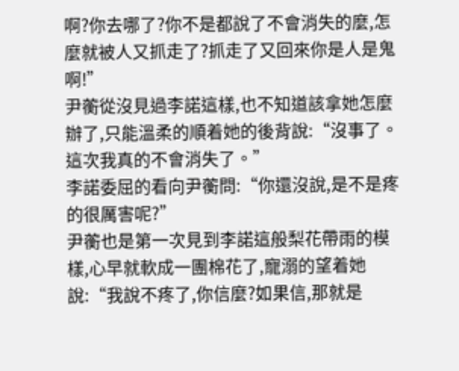啊?你去哪了?你不是都說了不會消失的麼,怎麼就被人又抓走了?抓走了又回來你是人是鬼啊!”
尹蘅從沒見過李諾這樣,也不知道該拿她怎麼辦了,只能溫柔的順着她的後背說:“沒事了。這次我真的不會消失了。”
李諾委屈的看向尹蘅問:“你還沒說,是不是疼的很厲害呢?”
尹蘅也是第一次見到李諾這般梨花帶雨的模樣,心早就軟成一團棉花了,寵溺的望着她說:“我說不疼了,你信麼?如果信,那就是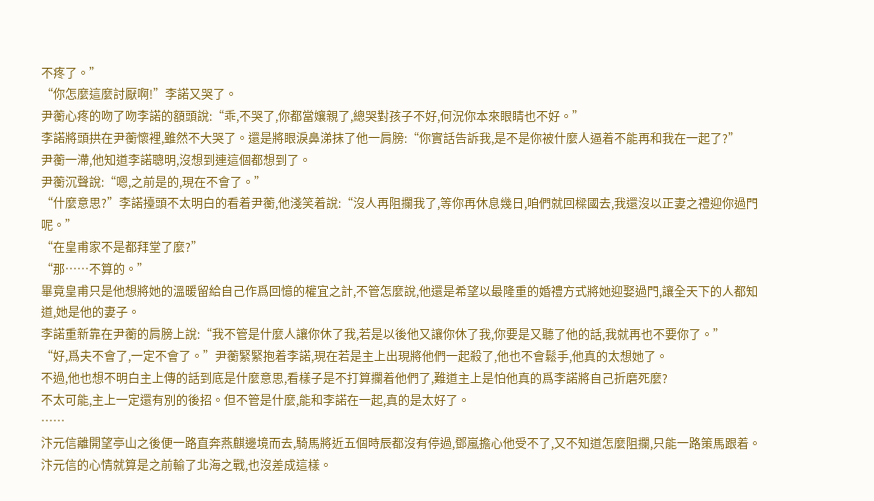不疼了。”
“你怎麼這麼討厭啊!”李諾又哭了。
尹蘅心疼的吻了吻李諾的額頭說:“乖,不哭了,你都當孃親了,總哭對孩子不好,何況你本來眼睛也不好。”
李諾將頭拱在尹蘅懷裡,雖然不大哭了。還是將眼淚鼻涕抹了他一肩膀:“你實話告訴我,是不是你被什麼人逼着不能再和我在一起了?”
尹蘅一滯,他知道李諾聰明,沒想到連這個都想到了。
尹蘅沉聲說:“嗯,之前是的,現在不會了。”
“什麼意思?”李諾擡頭不太明白的看着尹蘅,他淺笑着說:“沒人再阻攔我了,等你再休息幾日,咱們就回樑國去,我還沒以正妻之禮迎你過門呢。”
“在皇甫家不是都拜堂了麼?”
“那……不算的。”
畢竟皇甫只是他想將她的溫暖留給自己作爲回憶的權宜之計,不管怎麼說,他還是希望以最隆重的婚禮方式將她迎娶過門,讓全天下的人都知道,她是他的妻子。
李諾重新靠在尹蘅的肩膀上說:“我不管是什麼人讓你休了我,若是以後他又讓你休了我,你要是又聽了他的話,我就再也不要你了。”
“好,爲夫不會了,一定不會了。”尹蘅緊緊抱着李諾,現在若是主上出現將他們一起殺了,他也不會鬆手,他真的太想她了。
不過,他也想不明白主上傳的話到底是什麼意思,看樣子是不打算攔着他們了,難道主上是怕他真的爲李諾將自己折磨死麼?
不太可能,主上一定還有別的後招。但不管是什麼,能和李諾在一起,真的是太好了。
……
汴元信離開望亭山之後便一路直奔燕麒邊境而去,騎馬將近五個時辰都沒有停過,鄧嵐擔心他受不了,又不知道怎麼阻攔,只能一路策馬跟着。
汴元信的心情就算是之前輸了北海之戰,也沒差成這樣。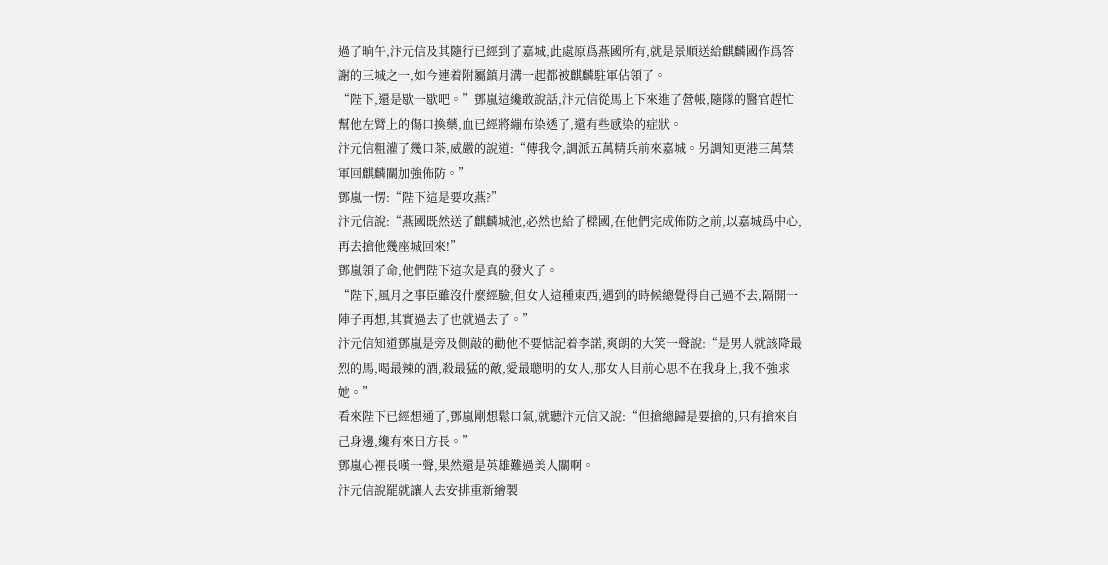過了晌午,汴元信及其隨行已經到了嘉城,此處原爲燕國所有,就是景順送給麒麟國作爲答謝的三城之一,如今連着附屬鎮月溝一起都被麒麟駐軍佔領了。
“陛下,還是歇一歇吧。”鄧嵐這纔敢說話,汴元信從馬上下來進了營帳,隨隊的醫官趕忙幫他左臂上的傷口換藥,血已經將繃布染透了,還有些感染的症狀。
汴元信粗灌了幾口茶,威嚴的說道:“傳我令,調派五萬精兵前來嘉城。另調知更港三萬禁軍回麒麟關加強佈防。”
鄧嵐一愣:“陛下這是要攻燕?”
汴元信說:“燕國既然送了麒麟城池,必然也給了樑國,在他們完成佈防之前,以嘉城爲中心,再去搶他幾座城回來!”
鄧嵐領了命,他們陛下這次是真的發火了。
“陛下,風月之事臣雖沒什麼經驗,但女人這種東西,遇到的時候總覺得自己過不去,隔開一陣子再想,其實過去了也就過去了。”
汴元信知道鄧嵐是旁及側敲的勸他不要惦記着李諾,爽朗的大笑一聲說:“是男人就該降最烈的馬,喝最辣的酒,殺最猛的敵,愛最聰明的女人,那女人目前心思不在我身上,我不強求她。”
看來陛下已經想通了,鄧嵐剛想鬆口氣,就聽汴元信又說:“但搶總歸是要搶的,只有搶來自己身邊,纔有來日方長。”
鄧嵐心裡長嘆一聲,果然還是英雄難過美人關啊。
汴元信說罷就讓人去安排重新繪製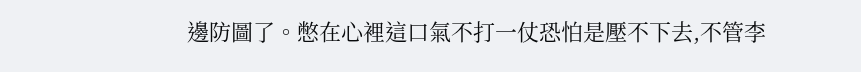邊防圖了。憋在心裡這口氣不打一仗恐怕是壓不下去,不管李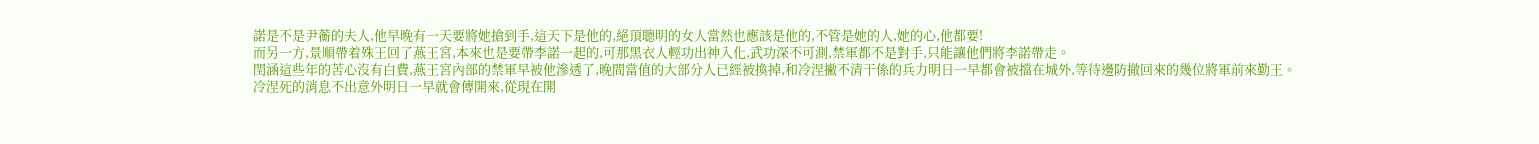諾是不是尹蘅的夫人,他早晚有一天要將她搶到手,這天下是他的,絕頂聰明的女人當然也應該是他的,不管是她的人,她的心,他都要!
而另一方,景順帶着殊王回了燕王宮,本來也是要帶李諾一起的,可那黑衣人輕功出神入化,武功深不可測,禁軍都不是對手,只能讓他們將李諾帶走。
閏涵這些年的苦心沒有白費,燕王宮內部的禁軍早被他滲透了,晚間當值的大部分人已經被換掉,和冷涅撇不清干係的兵力明日一早都會被擋在城外,等待邊防撤回來的幾位將軍前來勤王。
冷涅死的消息不出意外明日一早就會傳開來,從現在開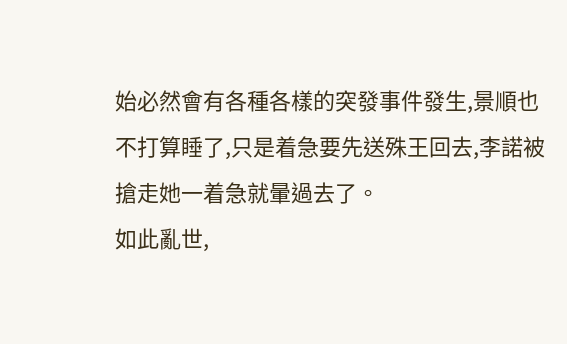始必然會有各種各樣的突發事件發生,景順也不打算睡了,只是着急要先送殊王回去,李諾被搶走她一着急就暈過去了。
如此亂世,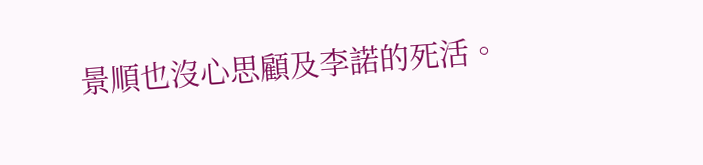景順也沒心思顧及李諾的死活。